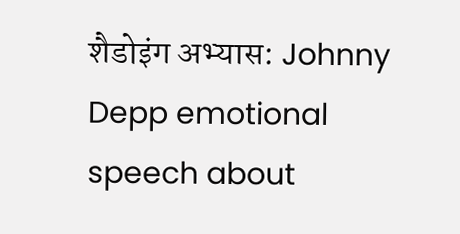शैडोइंग अभ्यास: Johnny Depp emotional speech about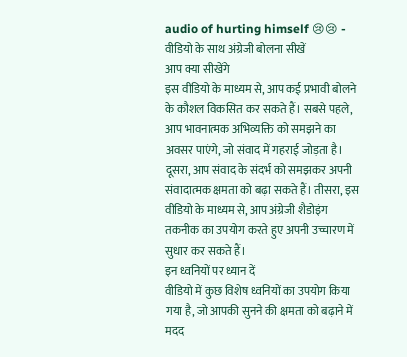audio of hurting himself 😢😢 - वीडियो के साथ अंग्रेजी बोलना सीखें
आप क्या सीखेंगे
इस वीडियो के माध्यम से, आप कई प्रभावी बोलने के कौशल विकसित कर सकते हैं। सबसे पहले, आप भावनात्मक अभिव्यक्ति को समझने का अवसर पाएंगे, जो संवाद में गहराई जोड़ता है। दूसरा, आप संवाद के संदर्भ को समझकर अपनी संवादात्मक क्षमता को बढ़ा सकते हैं। तीसरा, इस वीडियो के माध्यम से, आप अंग्रेजी शैडोइंग तकनीक का उपयोग करते हुए अपनी उच्चारण में सुधार कर सकते हैं।
इन ध्वनियों पर ध्यान दें
वीडियो में कुछ विशेष ध्वनियों का उपयोग किया गया है, जो आपकी सुनने की क्षमता को बढ़ाने में मदद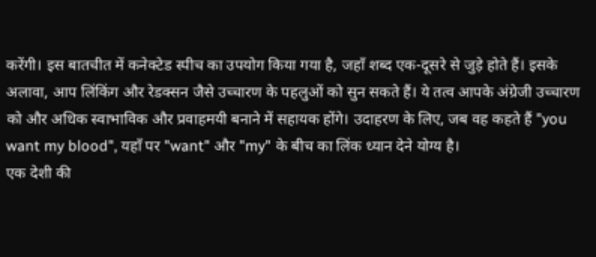करेंगी। इस बातचीत में कनेक्टेड स्पीच का उपयोग किया गया है, जहाँ शब्द एक-दूसरे से जुड़े होते हैं। इसके अलावा, आप लिंकिंग और रेडक्सन जैसे उच्चारण के पहलुओं को सुन सकते हैं। ये तत्व आपके अंग्रेजी उच्चारण को और अधिक स्वाभाविक और प्रवाहमयी बनाने में सहायक होंगे। उदाहरण के लिए, जब वह कहते हैं "you want my blood", यहाँ पर "want" और "my" के बीच का लिंक ध्यान देने योग्य है।
एक देशी की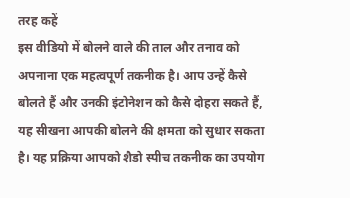तरह कहें
इस वीडियो में बोलने वाले की ताल और तनाव को अपनाना एक महत्वपूर्ण तकनीक है। आप उन्हें कैसे बोलते हैं और उनकी इंटोनेशन को कैसे दोहरा सकते हैं, यह सीखना आपकी बोलने की क्षमता को सुधार सकता है। यह प्रक्रिया आपको शैडो स्पीच तकनीक का उपयोग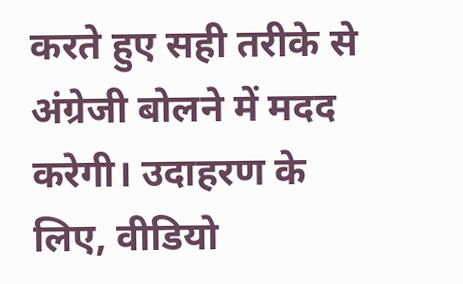करते हुए सही तरीके से अंग्रेजी बोलने में मदद करेगी। उदाहरण के लिए, वीडियो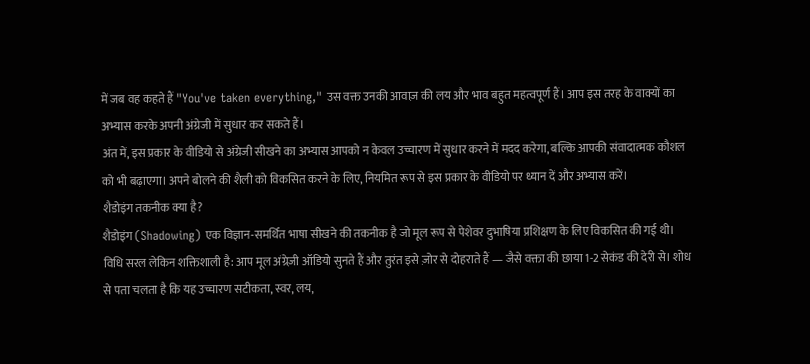में जब वह कहते हैं "You've taken everything," उस वक्त उनकी आवाज़ की लय और भाव बहुत महत्वपूर्ण हैं। आप इस तरह के वाक्यों का अभ्यास करके अपनी अंग्रेजी में सुधार कर सकते हैं।
अंत में, इस प्रकार के वीडियो से अंग्रेजी सीखने का अभ्यास आपको न केवल उच्चारण में सुधार करने में मदद करेगा, बल्कि आपकी संवादात्मक कौशल को भी बढ़ाएगा। अपने बोलने की शैली को विकसित करने के लिए, नियमित रूप से इस प्रकार के वीडियो पर ध्यान दें और अभ्यास करें।
शैडोइंग तकनीक क्या है?
शैडोइंग (Shadowing) एक विज्ञान-समर्थित भाषा सीखने की तकनीक है जो मूल रूप से पेशेवर दुभाषिया प्रशिक्षण के लिए विकसित की गई थी। विधि सरल लेकिन शक्तिशाली है: आप मूल अंग्रेज़ी ऑडियो सुनते हैं और तुरंत इसे ज़ोर से दोहराते हैं — जैसे वक्ता की छाया 1-2 सेकंड की देरी से। शोध से पता चलता है कि यह उच्चारण सटीकता, स्वर, लय,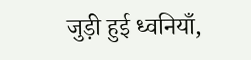जुड़ी हुई ध्वनियाँ,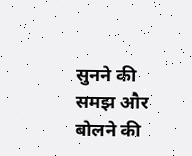सुनने की समझ और बोलने की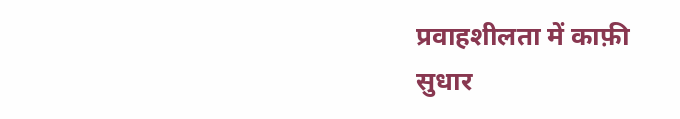प्रवाहशीलता में काफ़ी सुधार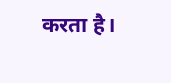करता है।